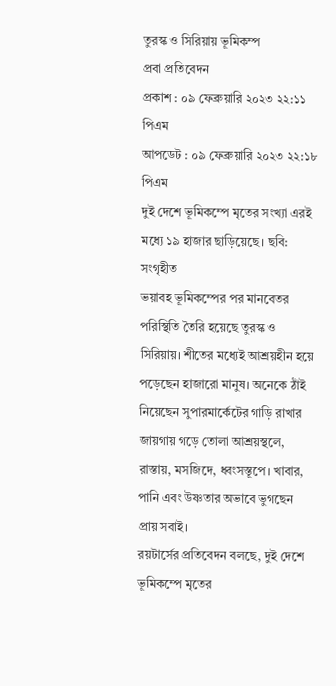তুরস্ক ও সিরিয়ায় ভূমিকম্প
প্রবা প্রতিবেদন
প্রকাশ : ০৯ ফেব্রুয়ারি ২০২৩ ২২:১১ পিএম
আপডেট : ০৯ ফেব্রুয়ারি ২০২৩ ২২:১৮ পিএম
দুই দেশে ভূমিকম্পে মৃতের সংখ্যা এরই মধ্যে ১৯ হাজার ছাড়িয়েছে। ছবি: সংগৃহীত
ভয়াবহ ভূমিকম্পের পর মানবেতর পরিস্থিতি তৈরি হয়েছে তুরস্ক ও সিরিয়ায়। শীতের মধ্যেই আশ্রয়হীন হয়ে পড়েছেন হাজারো মানুষ। অনেকে ঠাঁই নিয়েছেন সুপারমার্কেটের গাড়ি রাখার জায়গায় গড়ে তোলা আশ্রয়স্থলে, রাস্তায়, মসজিদে, ধ্বংসস্তূপে। খাবার, পানি এবং উষ্ণতার অভাবে ভুগছেন প্রায় সবাই।
রয়টার্সের প্রতিবেদন বলছে, দুই দেশে ভূমিকম্পে মৃতের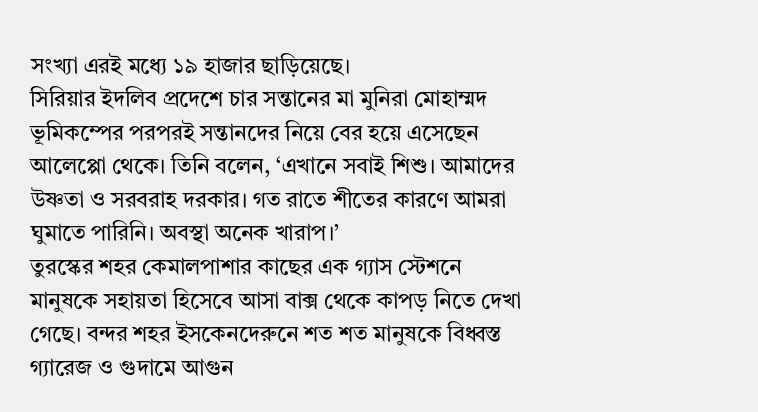সংখ্যা এরই মধ্যে ১৯ হাজার ছাড়িয়েছে।
সিরিয়ার ইদলিব প্রদেশে চার সন্তানের মা মুনিরা মোহাম্মদ ভূমিকম্পের পরপরই সন্তানদের নিয়ে বের হয়ে এসেছেন আলেপ্পো থেকে। তিনি বলেন, ‘এখানে সবাই শিশু। আমাদের উষ্ণতা ও সরবরাহ দরকার। গত রাতে শীতের কারণে আমরা ঘুমাতে পারিনি। অবস্থা অনেক খারাপ।’
তুরস্কের শহর কেমালপাশার কাছের এক গ্যাস স্টেশনে মানুষকে সহায়তা হিসেবে আসা বাক্স থেকে কাপড় নিতে দেখা গেছে। বন্দর শহর ইসকেনদেরুনে শত শত মানুষকে বিধ্বস্ত গ্যারেজ ও গুদামে আগুন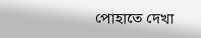পোহাতে দেখা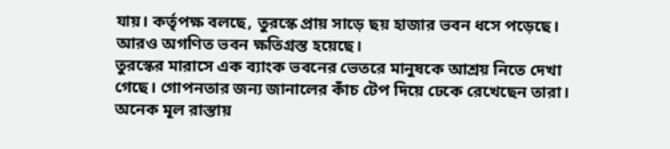যায়। কর্তৃপক্ষ বলছে, তুরস্কে প্রায় সাড়ে ছয় হাজার ভবন ধসে পড়েছে। আরও অগণিত ভবন ক্ষতিগ্রস্ত হয়েছে।
তুরস্কের মারাসে এক ব্যাংক ভবনের ভেতরে মানুষকে আশ্রয় নিতে দেখা গেছে। গোপনতার জন্য জানালের কাঁচ টেপ দিয়ে ঢেকে রেখেছেন তারা। অনেক মূল রাস্তায়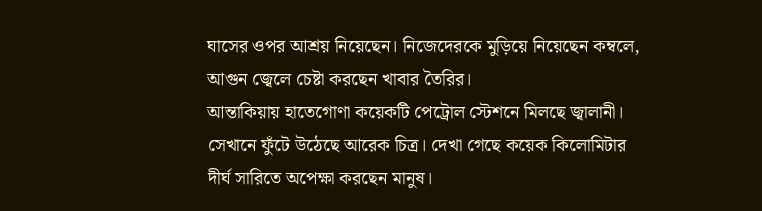ঘাসের ওপর আশ্রয় নিয়েছেন। নিজেদেরকে মুড়িয়ে নিয়েছেন কম্বলে, আগুন জ্বেলে চেষ্টা করছেন খাবার তৈরির।
আন্তাকিয়ায় হাতেগোণা কয়েকটি পেট্রোল স্টেশনে মিলছে জ্বালানী। সেখানে ফুঁটে উঠেছে আরেক চিত্র। দেখা গেছে কয়েক কিলোমিটার দীর্ঘ সারিতে অপেক্ষা করছেন মানুষ।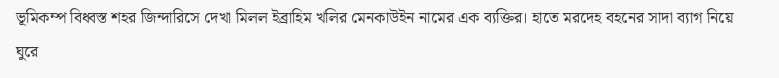ভূমিকম্প বিধ্বস্ত শহর জিন্দারিসে দেখা মিলল ইব্রাহিম খলির মেনকাউইন নামের এক ব্যক্তির। হাতে মরদেহ বহনের সাদা ব্যাগ নিয়ে ঘুরে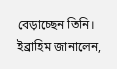বেড়াচ্ছেন তিনি। ইব্রাহিম জানালেন,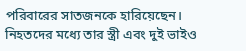পরিবারের সাতজনকে হারিয়েছেন। নিহতদের মধ্যে তার স্ত্রী এবং দুই ভাইও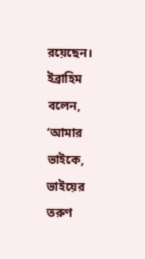রয়েছেন।
ইব্রাহিম বলেন, ‘আমার ভাইকে, ভাইয়ের তরুণ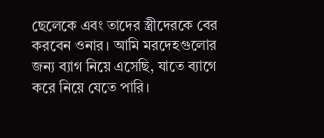ছেলেকে এবং তাদের স্ত্রীদেরকে বের করবেন ওনার। আমি মরদেহগুলোর জন্য ব্যাগ নিয়ে এসেছি, যাতে ব্যাগে করে নিয়ে যেতে পারি।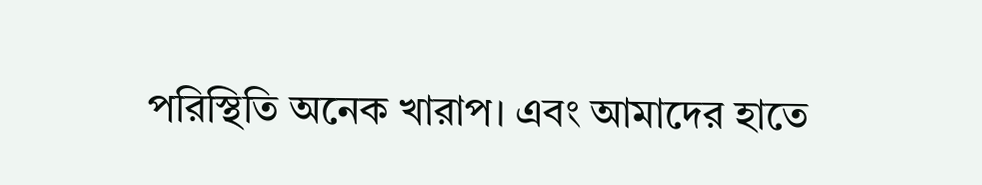পরিস্থিতি অনেক খারাপ। এবং আমাদের হাতে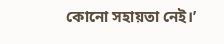কোনো সহায়তা নেই।’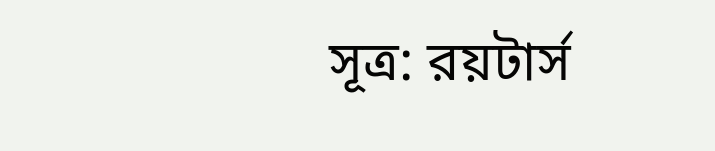সূত্র: রয়টার্স